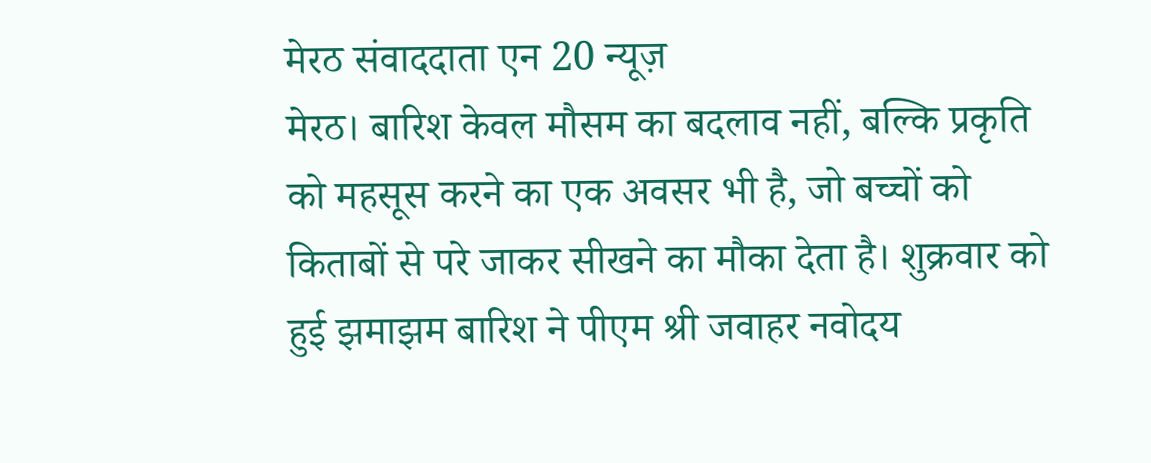मेरठ संवाददाता एन 20 न्यूज़
मेरठ। बारिश केवल मौसम का बदलाव नहीं, बल्कि प्रकृति को महसूस करने का एक अवसर भी है, जो बच्चों को किताबों से परे जाकर सीखने का मौका देता है। शुक्रवार को हुई झमाझम बारिश ने पीएम श्री जवाहर नवोदय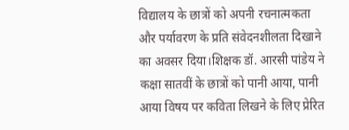विद्यालय के छात्रों को अपनी रचनात्मकता और पर्यावरण के प्रति संवेदनशीलता दिखाने का अवसर दिया।शिक्षक डॉ. आरसी पांडेय ने कक्षा सातवीं के छात्रों को पानी आया, पानी आया विषय पर कविता लिखने के लिए प्रेरित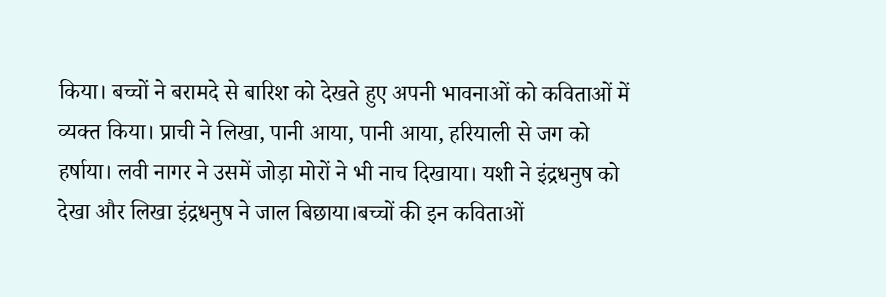किया। बच्चों ने बरामदे से बारिश को देखते हुए अपनी भावनाओं को कविताओं में व्यक्त किया। प्राची ने लिखा, पानी आया, पानी आया, हरियाली से जग को हर्षाया। लवी नागर ने उसमें जोड़ा मोरों ने भी नाच दिखाया। यशी ने इंद्रधनुष को देखा और लिखा इंद्रधनुष ने जाल बिछाया।बच्चों की इन कविताओं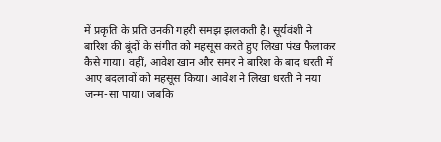में प्रकृति के प्रति उनकी गहरी समझ झलकती है। सूर्यवंशी ने बारिश की बूंदों के संगीत को महसूस करते हुए लिखा पंख फैलाकर कैसे गाया। वहीं, आवेश खान और समर ने बारिश के बाद धरती में आए बदलावों को महसूस किया। आवेश ने लिखा धरती ने नया जन्म-सा पाया। जबकि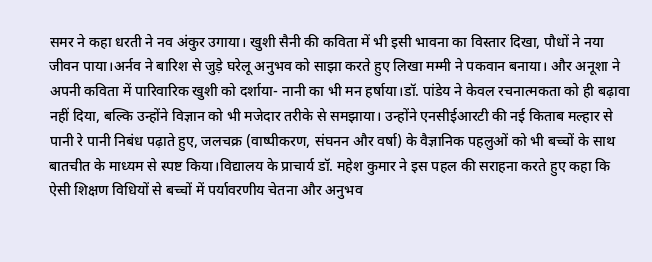समर ने कहा धरती ने नव अंकुर उगाया। खुशी सैनी की कविता में भी इसी भावना का विस्तार दिखा, पौधों ने नया जीवन पाया।अर्नव ने बारिश से जुड़े घरेलू अनुभव को साझा करते हुए लिखा मम्मी ने पकवान बनाया। और अनूशा ने अपनी कविता में पारिवारिक खुशी को दर्शाया- नानी का भी मन हर्षाया।डॉ. पांडेय ने केवल रचनात्मकता को ही बढ़ावा नहीं दिया, बल्कि उन्होंने विज्ञान को भी मजेदार तरीके से समझाया। उन्होंने एनसीईआरटी की नई किताब मल्हार से पानी रे पानी निबंध पढ़ाते हुए, जलचक्र (वाष्पीकरण, संघनन और वर्षा) के वैज्ञानिक पहलुओं को भी बच्चों के साथ बातचीत के माध्यम से स्पष्ट किया।विद्यालय के प्राचार्य डॉ. महेश कुमार ने इस पहल की सराहना करते हुए कहा कि ऐसी शिक्षण विधियों से बच्चों में पर्यावरणीय चेतना और अनुभव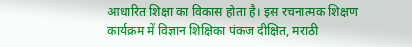आधारित शिक्षा का विकास होता है। इस रचनात्मक शिक्षण कार्यक्रम में विज्ञान शिक्षिका पंकज दीक्षित, मराठी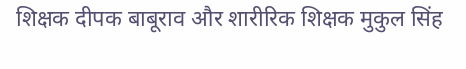शिक्षक दीपक बाबूराव और शारीरिक शिक्षक मुकुल सिंह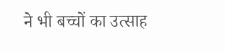ने भी बच्चों का उत्साह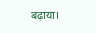बढ़ाया।